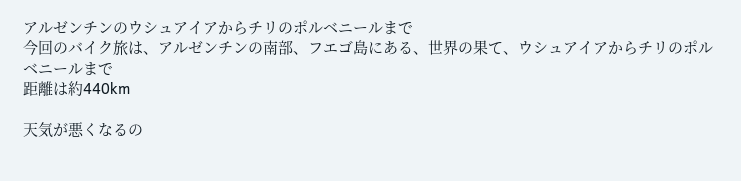アルゼンチンのウシュアイアからチリのポルベニールまで
今回のバイク旅は、アルゼンチンの南部、フエゴ島にある、世界の果て、ウシュアイアからチリのポルベニールまで
距離は約440km

天気が悪くなるの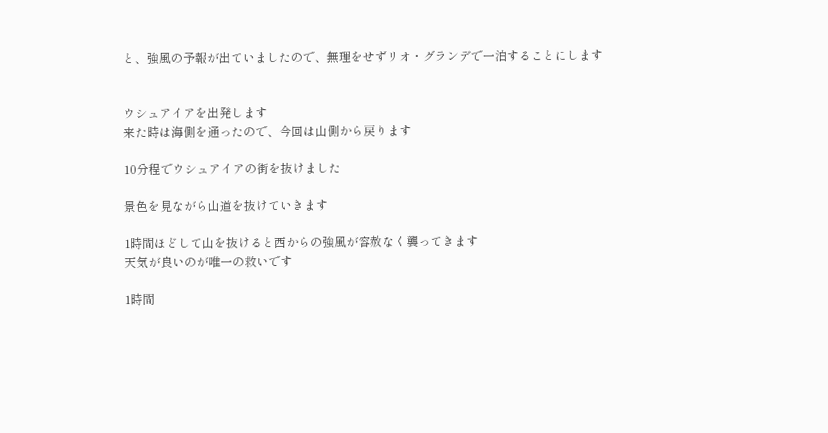と、強風の予報が出ていましたので、無理をせずリオ・グランデで一泊することにします


ウシュアイアを出発します
来た時は海側を通ったので、今回は山側から戻ります

10分程でウシュアイアの街を抜けました

景色を見ながら山道を抜けていきます

1時間ほどして山を抜けると西からの強風が容赦なく襲ってきます
天気が良いのが唯一の救いです

1時間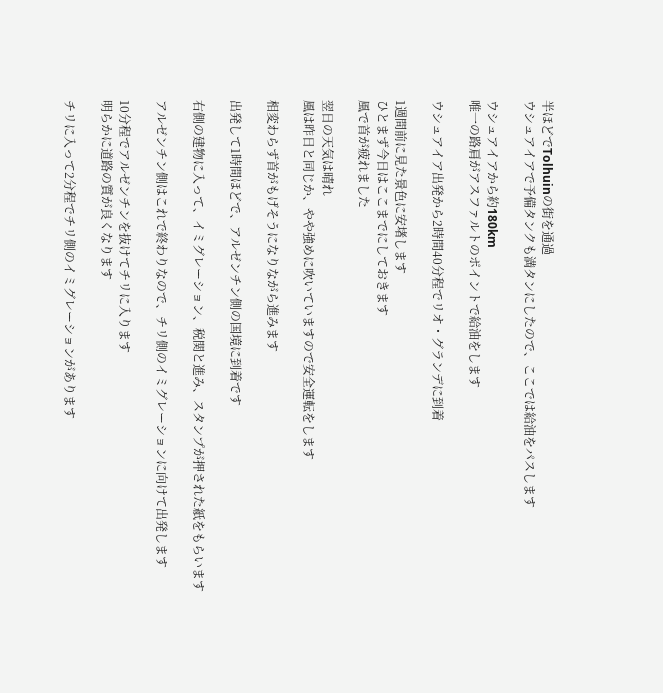半ほどでTolhuinの街を通過
ウシュアイアで予備タンクも満タンにしたので、ここでは給油をパスします

ウシュアイアから約180km
唯一の路肩がアスファルトのポイントで給油をします

ウシュアイア出発から2時間40分程でリオ・グランデに到着

1週間前に見た景色に安堵します
ひとまず今日はここまでにしておきます
風で首が疲れました

翌日の天気は晴れ
風は昨日と同じか、やや強めに吹いていますので安全運転をします

相変わらず首がもげそうになりながら進みます

出発して1時間ほどで、アルゼンチン側の国境に到着です

右側の建物に入って、イミグレーション、税関と進み、スタンプが押された紙をもらいます

アルゼンチン側はこれで終わりなので、チリ側のイミグレーションに向けて出発します

10分程でアルゼンチンを抜けてチリに入ります
明らかに道路の質が良くなります

チリに入って2分程でチリ側のイミグレーションがあります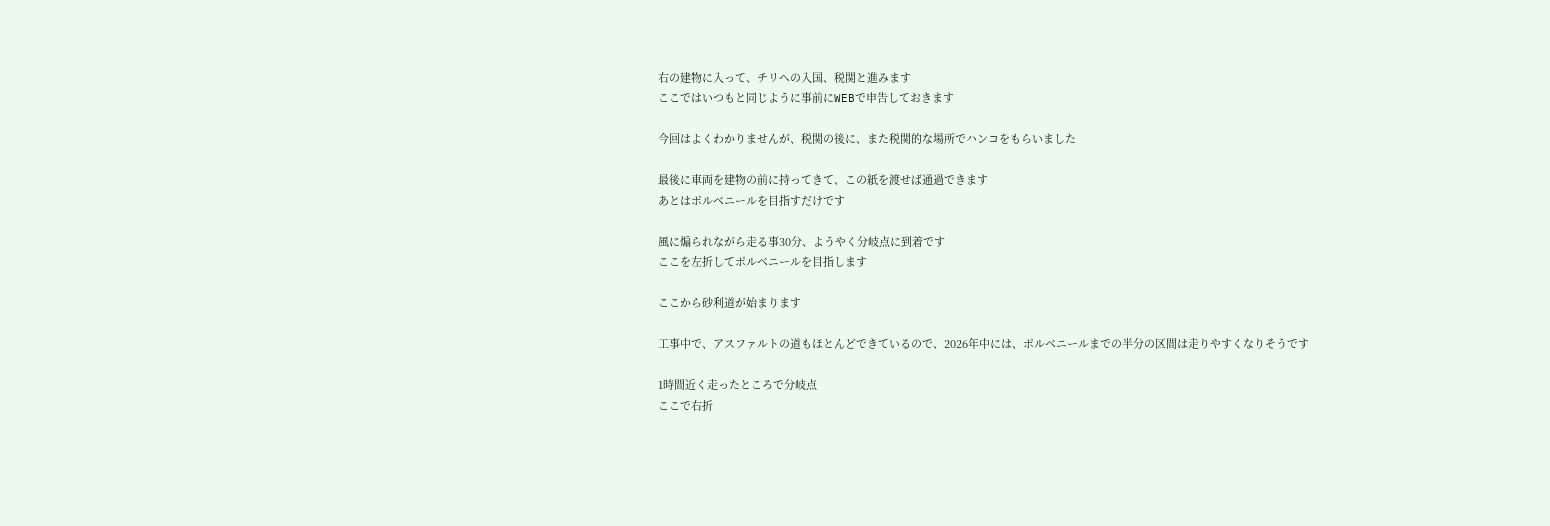右の建物に入って、チリへの入国、税関と進みます
ここではいつもと同じように事前にWEBで申告しておきます

今回はよくわかりませんが、税関の後に、また税関的な場所でハンコをもらいました

最後に車両を建物の前に持ってきて、この紙を渡せば通過できます
あとはポルベニールを目指すだけです

風に煽られながら走る事30分、ようやく分岐点に到着です
ここを左折してポルベニールを目指します

ここから砂利道が始まります

工事中で、アスファルトの道もほとんどできているので、2026年中には、ポルベニールまでの半分の区間は走りやすくなりそうです

1時間近く走ったところで分岐点
ここで右折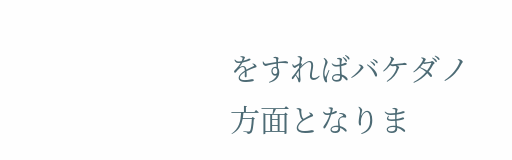をすればバケダノ方面となりま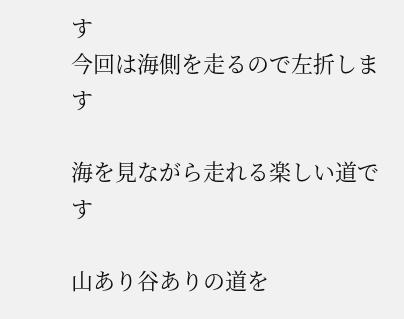す
今回は海側を走るので左折します

海を見ながら走れる楽しい道です

山あり谷ありの道を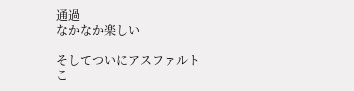通過
なかなか楽しい

そしてついにアスファルト
こ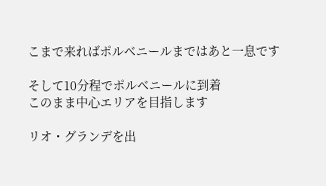こまで来ればポルベニールまではあと一息です

そして10分程でポルベニールに到着
このまま中心エリアを目指します

リオ・グランデを出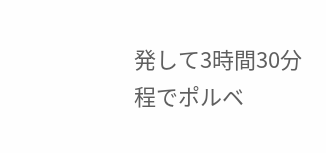発して3時間30分程でポルベ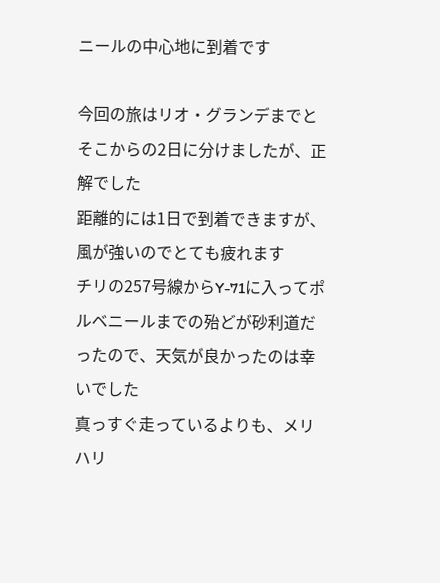ニールの中心地に到着です

今回の旅はリオ・グランデまでとそこからの2日に分けましたが、正解でした
距離的には1日で到着できますが、風が強いのでとても疲れます
チリの257号線からY-71に入ってポルベニールまでの殆どが砂利道だったので、天気が良かったのは幸いでした
真っすぐ走っているよりも、メリハリ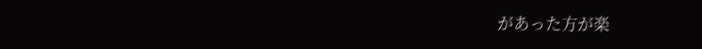があった方が楽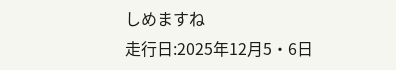しめますね
走行日:2025年12月5・6日